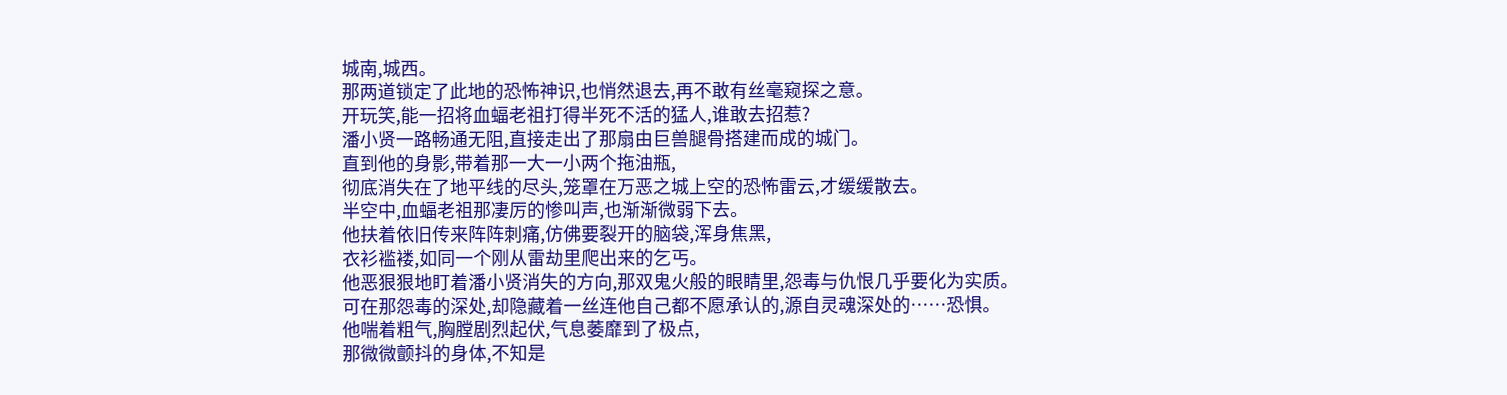城南,城西。
那两道锁定了此地的恐怖神识,也悄然退去,再不敢有丝毫窥探之意。
开玩笑,能一招将血蝠老祖打得半死不活的猛人,谁敢去招惹?
潘小贤一路畅通无阻,直接走出了那扇由巨兽腿骨搭建而成的城门。
直到他的身影,带着那一大一小两个拖油瓶,
彻底消失在了地平线的尽头,笼罩在万恶之城上空的恐怖雷云,才缓缓散去。
半空中,血蝠老祖那凄厉的惨叫声,也渐渐微弱下去。
他扶着依旧传来阵阵刺痛,仿佛要裂开的脑袋,浑身焦黑,
衣衫褴褛,如同一个刚从雷劫里爬出来的乞丐。
他恶狠狠地盯着潘小贤消失的方向,那双鬼火般的眼睛里,怨毒与仇恨几乎要化为实质。
可在那怨毒的深处,却隐藏着一丝连他自己都不愿承认的,源自灵魂深处的……恐惧。
他喘着粗气,胸膛剧烈起伏,气息萎靡到了极点,
那微微颤抖的身体,不知是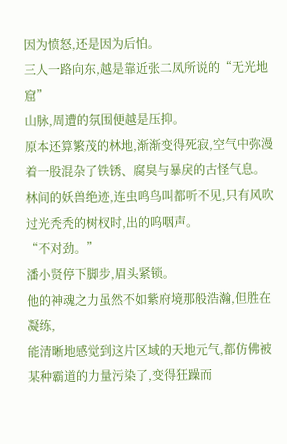因为愤怒,还是因为后怕。
三人一路向东,越是靠近张二凤所说的“无光地窟”
山脉,周遭的氛围便越是压抑。
原本还算繁茂的林地,渐渐变得死寂,空气中弥漫着一股混杂了铁锈、腐臭与暴戾的古怪气息。
林间的妖兽绝迹,连虫鸣鸟叫都听不见,只有风吹过光秃秃的树杈时,出的呜咽声。
“不对劲。”
潘小贤停下脚步,眉头紧锁。
他的神魂之力虽然不如紫府境那般浩瀚,但胜在凝练,
能清晰地感觉到这片区域的天地元气,都仿佛被某种霸道的力量污染了,变得狂躁而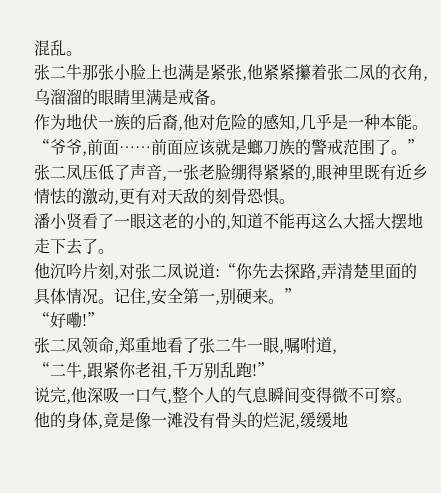混乱。
张二牛那张小脸上也满是紧张,他紧紧攥着张二凤的衣角,乌溜溜的眼睛里满是戒备。
作为地伏一族的后裔,他对危险的感知,几乎是一种本能。
“爷爷,前面……前面应该就是螂刀族的警戒范围了。”
张二凤压低了声音,一张老脸绷得紧紧的,眼神里既有近乡情怯的激动,更有对天敌的刻骨恐惧。
潘小贤看了一眼这老的小的,知道不能再这么大摇大摆地走下去了。
他沉吟片刻,对张二凤说道:“你先去探路,弄清楚里面的具体情况。记住,安全第一,别硬来。”
“好嘞!”
张二凤领命,郑重地看了张二牛一眼,嘱咐道,
“二牛,跟紧你老祖,千万别乱跑!”
说完,他深吸一口气,整个人的气息瞬间变得微不可察。
他的身体,竟是像一滩没有骨头的烂泥,缓缓地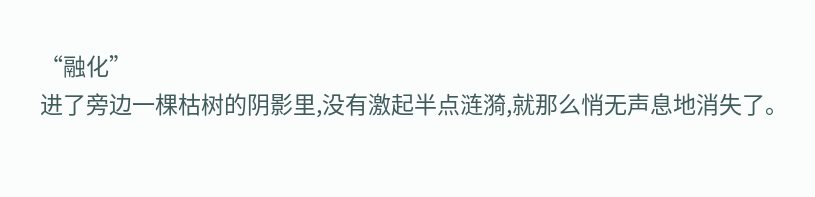“融化”
进了旁边一棵枯树的阴影里,没有激起半点涟漪,就那么悄无声息地消失了。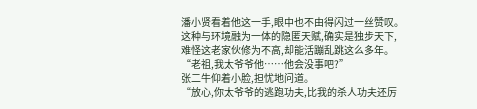潘小贤看着他这一手,眼中也不由得闪过一丝赞叹。
这种与环境融为一体的隐匿天赋,确实是独步天下,
难怪这老家伙修为不高,却能活蹦乱跳这么多年。
“老祖,我太爷爷他……他会没事吧?”
张二牛仰着小脸,担忧地问道。
“放心,你太爷爷的逃跑功夫,比我的杀人功夫还厉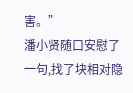害。”
潘小贤随口安慰了一句,找了块相对隐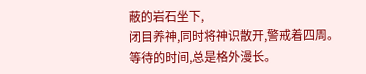蔽的岩石坐下,
闭目养神,同时将神识散开,警戒着四周。
等待的时间,总是格外漫长。